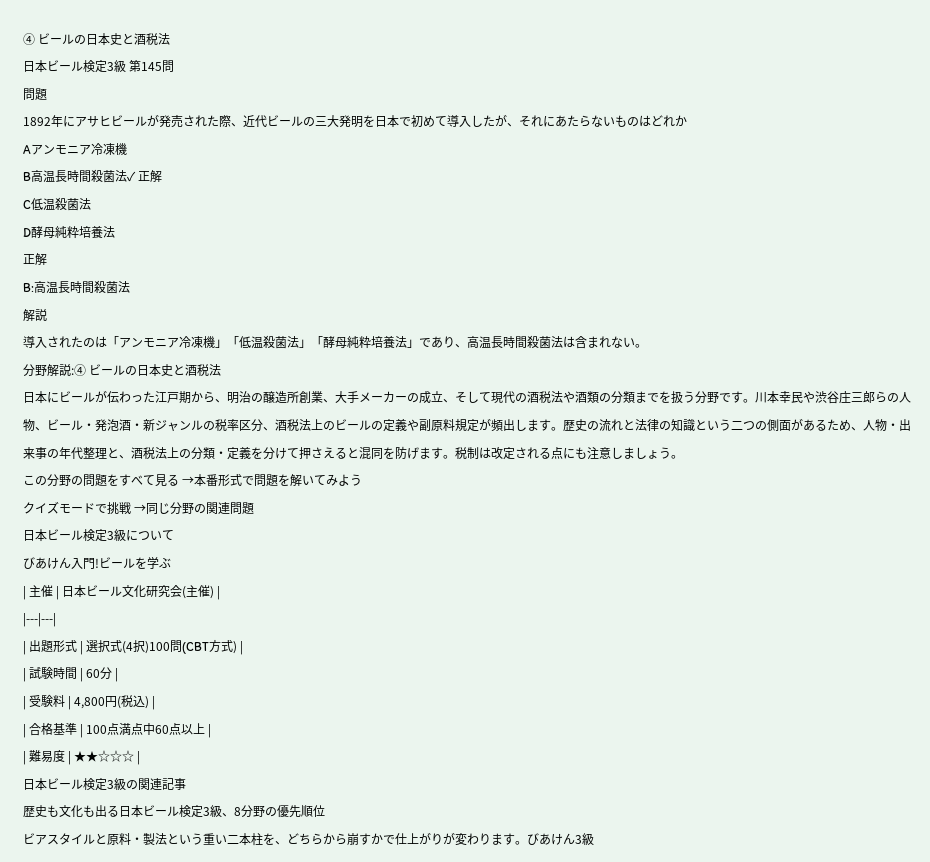④ ビールの日本史と酒税法
日本ビール検定3級 第145問
問題
1892年にアサヒビールが発売された際、近代ビールの三大発明を日本で初めて導入したが、それにあたらないものはどれか
Aアンモニア冷凍機
B高温長時間殺菌法✓ 正解
C低温殺菌法
D酵母純粋培養法
正解
B:高温長時間殺菌法
解説
導入されたのは「アンモニア冷凍機」「低温殺菌法」「酵母純粋培養法」であり、高温長時間殺菌法は含まれない。
分野解説:④ ビールの日本史と酒税法
日本にビールが伝わった江戸期から、明治の醸造所創業、大手メーカーの成立、そして現代の酒税法や酒類の分類までを扱う分野です。川本幸民や渋谷庄三郎らの人物、ビール・発泡酒・新ジャンルの税率区分、酒税法上のビールの定義や副原料規定が頻出します。歴史の流れと法律の知識という二つの側面があるため、人物・出来事の年代整理と、酒税法上の分類・定義を分けて押さえると混同を防げます。税制は改定される点にも注意しましょう。
この分野の問題をすべて見る →本番形式で問題を解いてみよう
クイズモードで挑戦 →同じ分野の関連問題
日本ビール検定3級について
びあけん入門!ビールを学ぶ
| 主催 | 日本ビール文化研究会(主催) |
|---|---|
| 出題形式 | 選択式(4択)100問(CBT方式) |
| 試験時間 | 60分 |
| 受験料 | 4,800円(税込) |
| 合格基準 | 100点満点中60点以上 |
| 難易度 | ★★☆☆☆ |
日本ビール検定3級の関連記事
歴史も文化も出る日本ビール検定3級、8分野の優先順位
ビアスタイルと原料・製法という重い二本柱を、どちらから崩すかで仕上がりが変わります。びあけん3級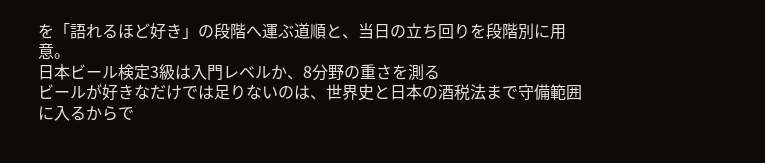を「語れるほど好き」の段階へ運ぶ道順と、当日の立ち回りを段階別に用意。
日本ビール検定3級は入門レベルか、8分野の重さを測る
ビールが好きなだけでは足りないのは、世界史と日本の酒税法まで守備範囲に入るからで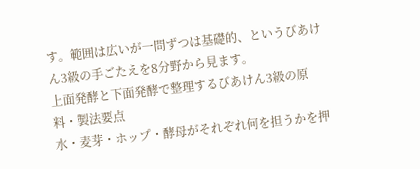す。範囲は広いが一問ずつは基礎的、というびあけん3級の手ごたえを8分野から見ます。
上面発酵と下面発酵で整理するびあけん3級の原料・製法要点
水・麦芽・ホップ・酵母がそれぞれ何を担うかを押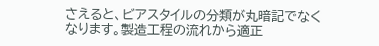さえると、ビアスタイルの分類が丸暗記でなくなります。製造工程の流れから適正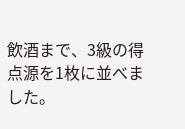飲酒まで、3級の得点源を1枚に並べました。